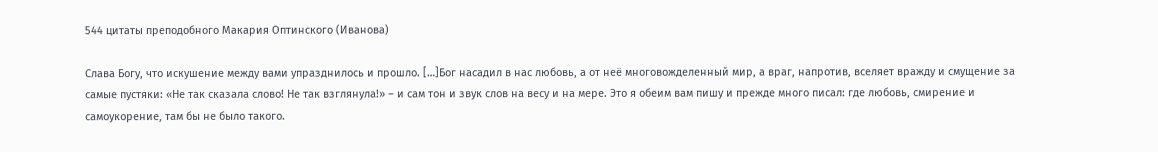544 цитаты преподобного Макария Оптинского (Иванова)

Слава Богу, что искушение между вами упразднилось и прошло. […]Бог насадил в нас любовь, а от неё многовожделенный мир, а враг, напротив, вселяет вражду и смущение за самые пустяки: «Не так сказала слово! Не так взглянула!» – и сам тон и звук слов на весу и на мере. Это я обеим вам пишу и прежде много писал: где любовь, смирение и самоукорение, там бы не было такого.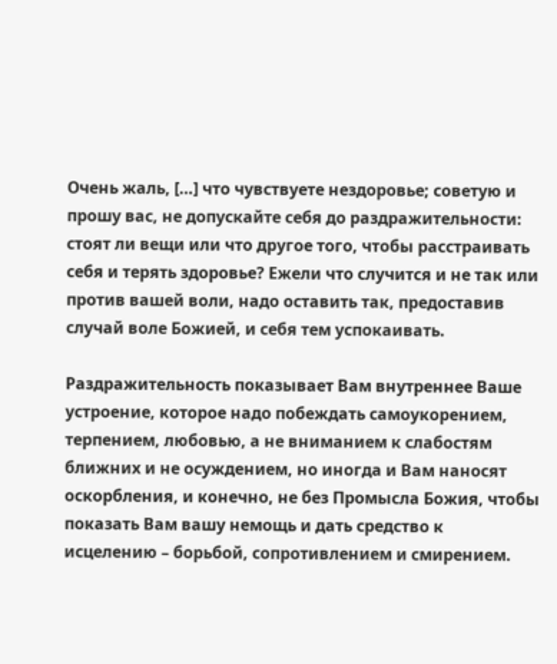Очень жаль, […] что чувствуете нездоровье; советую и прошу вас, не допускайте себя до раздражительности: стоят ли вещи или что другое того, чтобы расстраивать себя и терять здоровье? Ежели что случится и не так или против вашей воли, надо оставить так, предоставив случай воле Божией, и себя тем успокаивать.

Раздражительность показывает Вам внутреннее Ваше устроение, которое надо побеждать самоукорением, терпением, любовью, а не вниманием к слабостям ближних и не осуждением, но иногда и Вам наносят оскорбления, и конечно, не без Промысла Божия, чтобы показать Вам вашу немощь и дать средство к исцелению – борьбой, сопротивлением и смирением.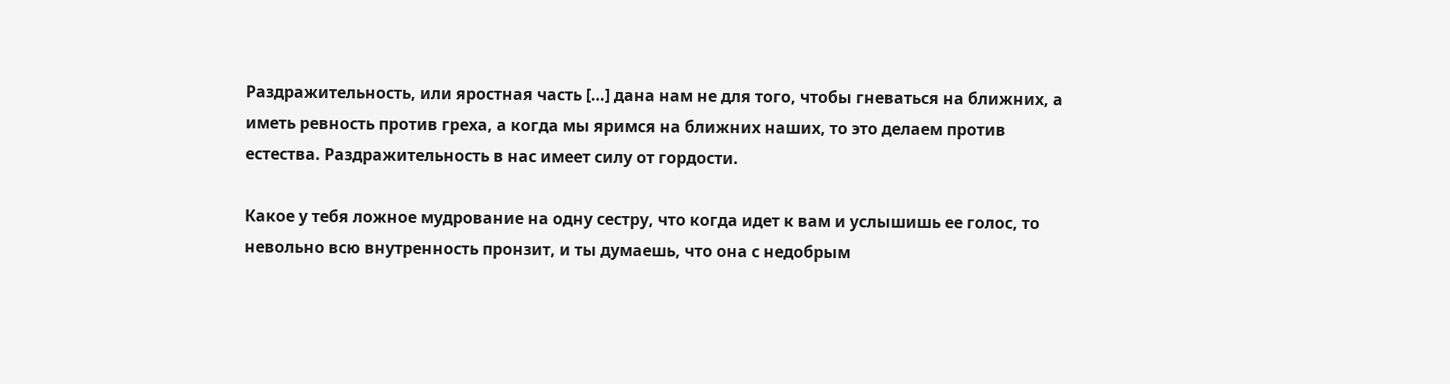Раздражительность, или яростная часть […] дана нам не для того, чтобы гневаться на ближних, а иметь ревность против греха, а когда мы яримся на ближних наших, то это делаем против естества. Раздражительность в нас имеет силу от гордости.

Какое у тебя ложное мудрование на одну сестру, что когда идет к вам и услышишь ее голос, то невольно всю внутренность пронзит, и ты думаешь, что она с недобрым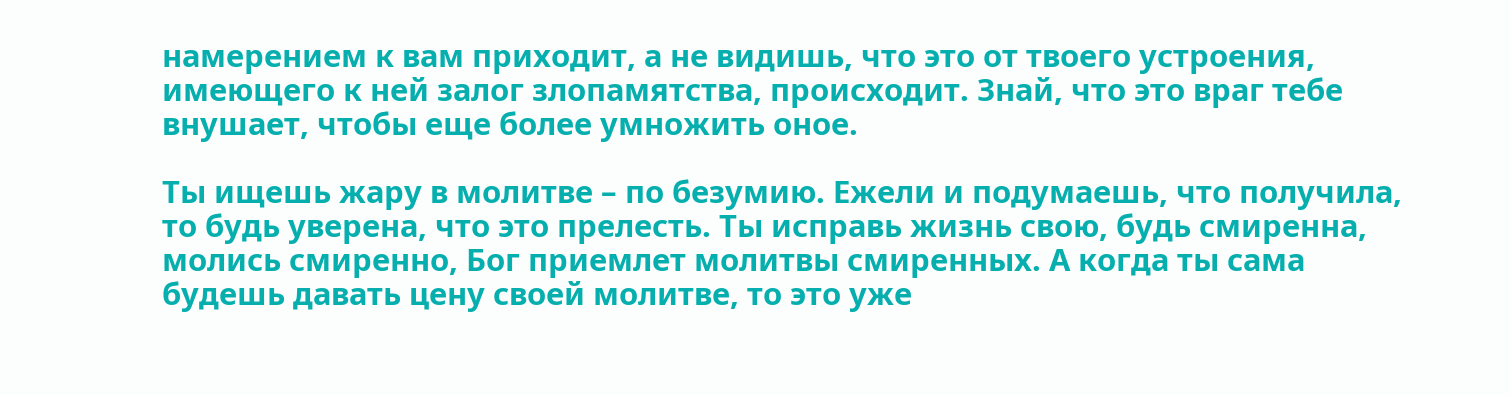намерением к вам приходит, а не видишь, что это от твоего устроения, имеющего к ней залог злопамятства, происходит. Знай, что это враг тебе внушает, чтобы еще более умножить оное.

Ты ищешь жару в молитве – по безумию. Ежели и подумаешь, что получила, то будь уверена, что это прелесть. Ты исправь жизнь свою, будь смиренна, молись смиренно, Бог приемлет молитвы смиренных. А когда ты сама будешь давать цену своей молитве, то это уже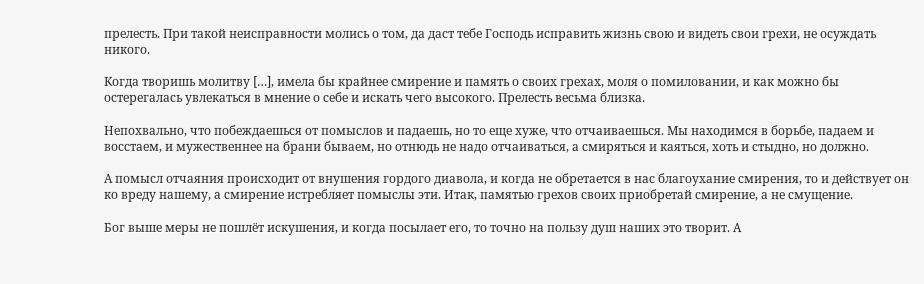прелесть. При такой неисправности молись о том, да даст тебе Господь исправить жизнь свою и видеть свои грехи, не осуждать никого.

Когда творишь молитву […], имела бы крайнее смирение и память о своих грехах, моля о помиловании, и как можно бы остерегалась увлекаться в мнение о себе и искать чего высокого. Прелесть весьма близка.

Непохвально, что побеждаешься от помыслов и падаешь, но то еще хуже, что отчаиваешься. Мы находимся в борьбе, падаем и восстаем, и мужественнее на брани бываем, но отнюдь не надо отчаиваться, а смиряться и каяться, хоть и стыдно, но должно.

А помысл отчаяния происходит от внушения гордого диавола, и когда не обретается в нас благоухание смирения, то и действует он ко вреду нашему, а смирение истребляет помыслы эти. Итак, памятью грехов своих приобретай смирение, а не смущение.

Бог выше меры не пошлёт искушения, и когда посылает его, то точно на пользу душ наших это творит. А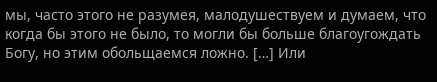мы, часто этого не разумея, малодушествуем и думаем, что когда бы этого не было, то могли бы больше благоугождать Богу, но этим обольщаемся ложно. […] Или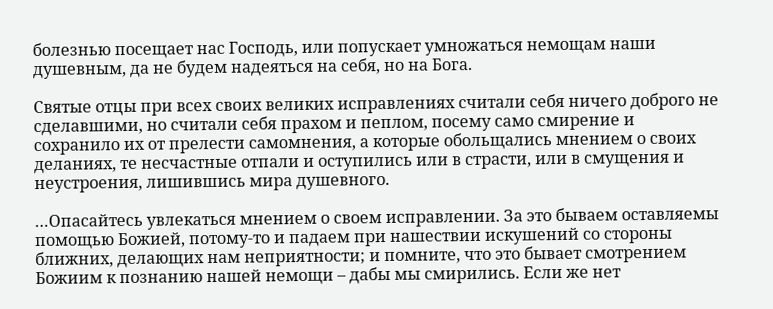болезнью посещает нас Господь, или попускает умножаться немощам наши душевным, да не будем надеяться на себя, но на Бога.

Святые отцы при всех своих великих исправлениях считали себя ничего доброго не сделавшими, но считали себя прахом и пеплом, посему само смирение и сохранило их от прелести самомнения, а которые обольщались мнением о своих деланиях, те несчастные отпали и оступились или в страсти, или в смущения и неустроения, лишившись мира душевного.

…Опасайтесь увлекаться мнением о своем исправлении. За это бываем оставляемы помощью Божией, потому-то и падаем при нашествии искушений со стороны ближних, делающих нам неприятности; и помните, что это бывает смотрением Божиим к познанию нашей немощи – дабы мы смирились. Если же нет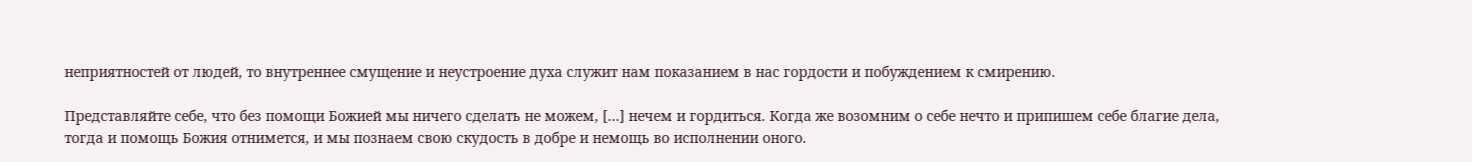неприятностей от людей, то внутреннее смущение и неустроение духа служит нам показанием в нас гордости и побуждением к смирению.

Представляйте себе, что без помощи Божией мы ничего сделать не можем, […] нечем и гордиться. Когда же возомним о себе нечто и припишем себе благие дела, тогда и помощь Божия отнимется, и мы познаем свою скудость в добре и немощь во исполнении оного.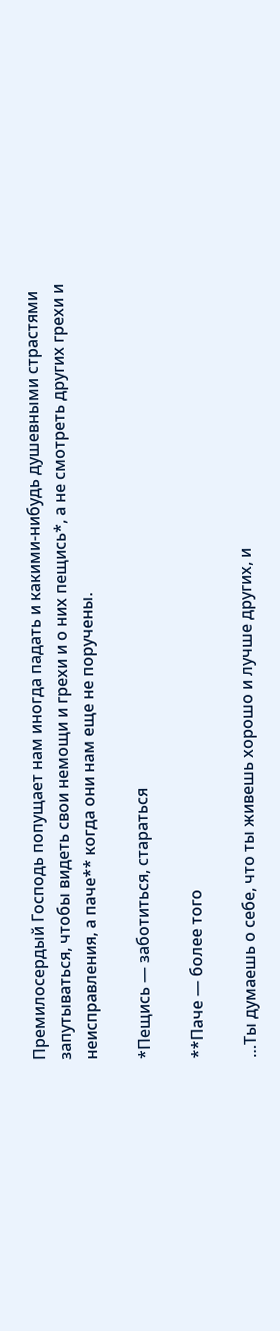Премилосердый Господь попущает нам иногда падать и какими-нибудь душевными страстями запутываться, чтобы видеть свои немощи и грехи и о них пещись*, а не смотреть других грехи и неисправления, а паче** когда они нам еще не поручены.

*Пещись — заботиться, стараться

**Паче — более того

…Ты думаешь о себе, что ты живешь хорошо и лучше других, и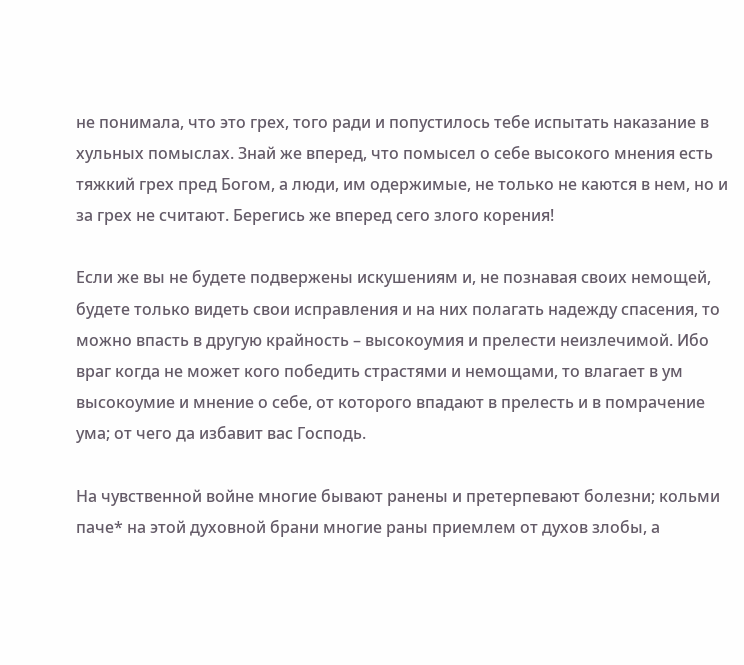не понимала, что это грех, того ради и попустилось тебе испытать наказание в хульных помыслах. Знай же вперед, что помысел о себе высокого мнения есть тяжкий грех пред Богом, а люди, им одержимые, не только не каются в нем, но и за грех не считают. Берегись же вперед сего злого корения!

Если же вы не будете подвержены искушениям и, не познавая своих немощей, будете только видеть свои исправления и на них полагать надежду спасения, то можно впасть в другую крайность – высокоумия и прелести неизлечимой. Ибо враг когда не может кого победить страстями и немощами, то влагает в ум высокоумие и мнение о себе, от которого впадают в прелесть и в помрачение ума; от чего да избавит вас Господь.

На чувственной войне многие бывают ранены и претерпевают болезни; кольми паче* на этой духовной брани многие раны приемлем от духов злобы, а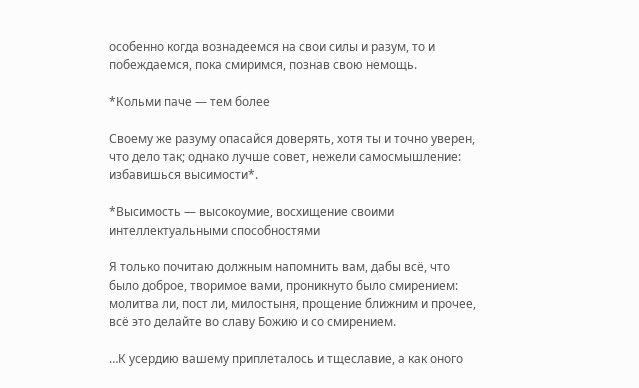особенно когда вознадеемся на свои силы и разум, то и побеждаемся, пока смиримся, познав свою немощь.

*Кольми паче — тем более

Своему же разуму опасайся доверять, хотя ты и точно уверен, что дело так; однако лучше совет, нежели самосмышление: избавишься высимости*.

*Высимость — высокоумие, восхищение своими интеллектуальными способностями

Я только почитаю должным напомнить вам, дабы всё, что было доброе, творимое вами, проникнуто было смирением: молитва ли, пост ли, милостыня, прощение ближним и прочее, всё это делайте во славу Божию и со смирением.

…К усердию вашему приплеталось и тщеславие, а как оного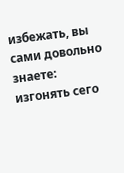избежать, вы сами довольно знаете: изгонять сего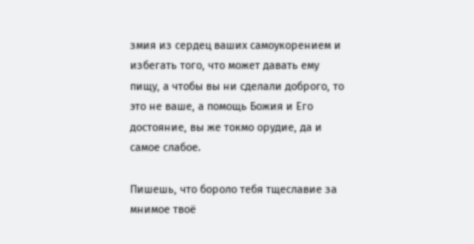змия из сердец ваших самоукорением и избегать того, что может давать ему пищу, а чтобы вы ни сделали доброго, то это не ваше, а помощь Божия и Его достояние, вы же токмо орудие, да и самое слабое.

Пишешь, что бороло тебя тщеславие за мнимое твоё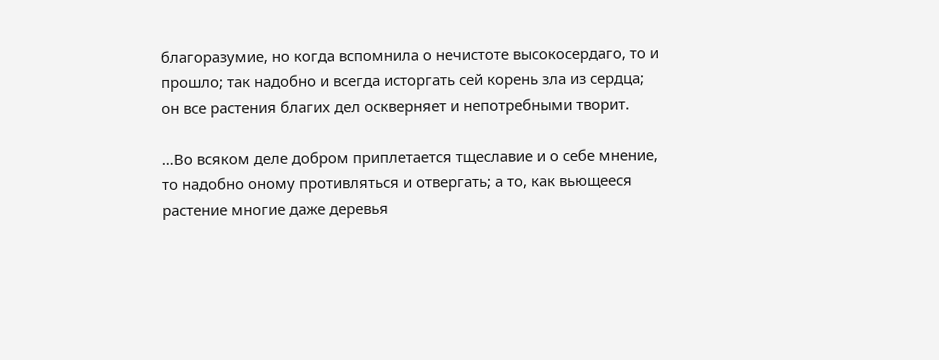благоразумие, но когда вспомнила о нечистоте высокосердаго, то и прошло; так надобно и всегда исторгать сей корень зла из сердца; он все растения благих дел оскверняет и непотребными творит.

…Во всяком деле добром приплетается тщеславие и о себе мнение, то надобно оному противляться и отвергать; а то, как вьющееся растение многие даже деревья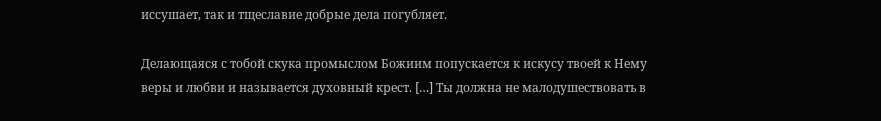иссушает, так и тщеславие добрые дела погубляет.

Делающаяся с тобой скука промыслом Божиим попускается к искусу твоей к Нему веры и любви и называется духовный крест. […] Ты должна не малодушествовать в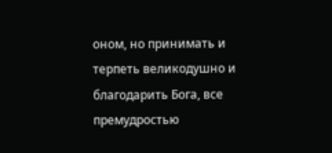оном, но принимать и терпеть великодушно и благодарить Бога, все премудростью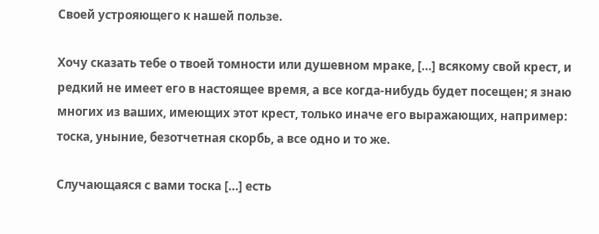Своей устрояющего к нашей пользе.

Хочу сказать тебе о твоей томности или душевном мраке, […] всякому свой крест, и редкий не имеет его в настоящее время, а все когда-нибудь будет посещен; я знаю многих из ваших, имеющих этот крест, только иначе его выражающих, например: тоска, уныние, безотчетная скорбь, а все одно и то же.

Случающаяся с вами тоска […] есть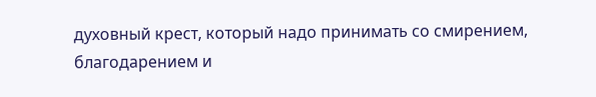духовный крест, который надо принимать со смирением, благодарением и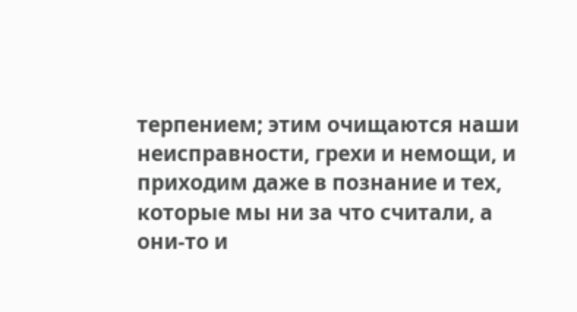терпением; этим очищаются наши неисправности, грехи и немощи, и приходим даже в познание и тех, которые мы ни за что считали, а они-то и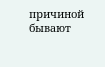причиной бывают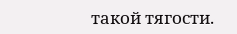такой тягости.